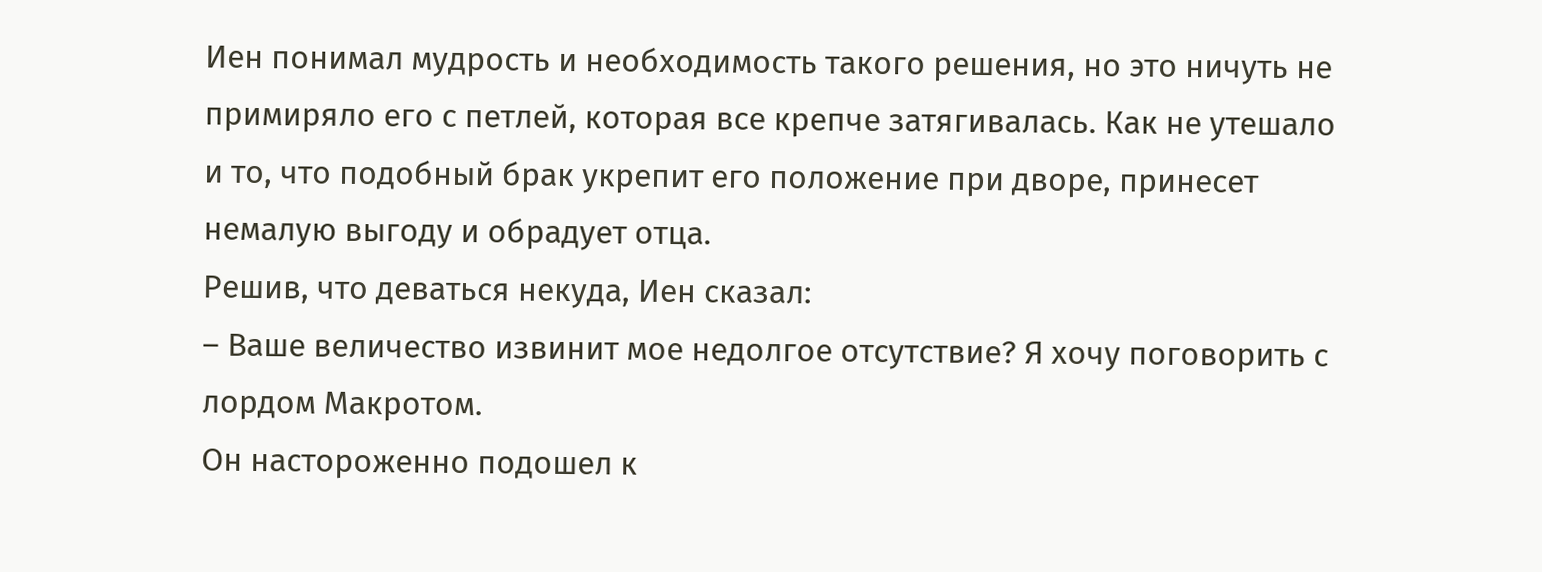Иен понимал мудрость и необходимость такого решения, но это ничуть не примиряло его с петлей, которая все крепче затягивалась. Как не утешало и то, что подобный брак укрепит его положение при дворе, принесет немалую выгоду и обрадует отца.
Решив, что деваться некуда, Иен сказал:
– Ваше величество извинит мое недолгое отсутствие? Я хочу поговорить с лордом Макротом.
Он настороженно подошел к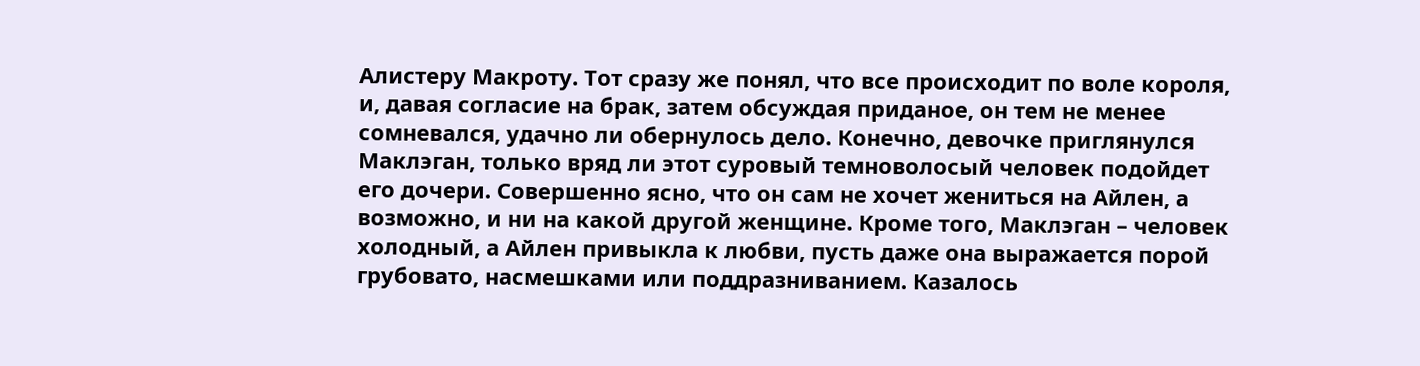Алистеру Макроту. Тот сразу же понял, что все происходит по воле короля, и, давая согласие на брак, затем обсуждая приданое, он тем не менее сомневался, удачно ли обернулось дело. Конечно, девочке приглянулся Маклэган, только вряд ли этот суровый темноволосый человек подойдет его дочери. Совершенно ясно, что он сам не хочет жениться на Айлен, а возможно, и ни на какой другой женщине. Кроме того, Маклэган – человек холодный, а Айлен привыкла к любви, пусть даже она выражается порой грубовато, насмешками или поддразниванием. Казалось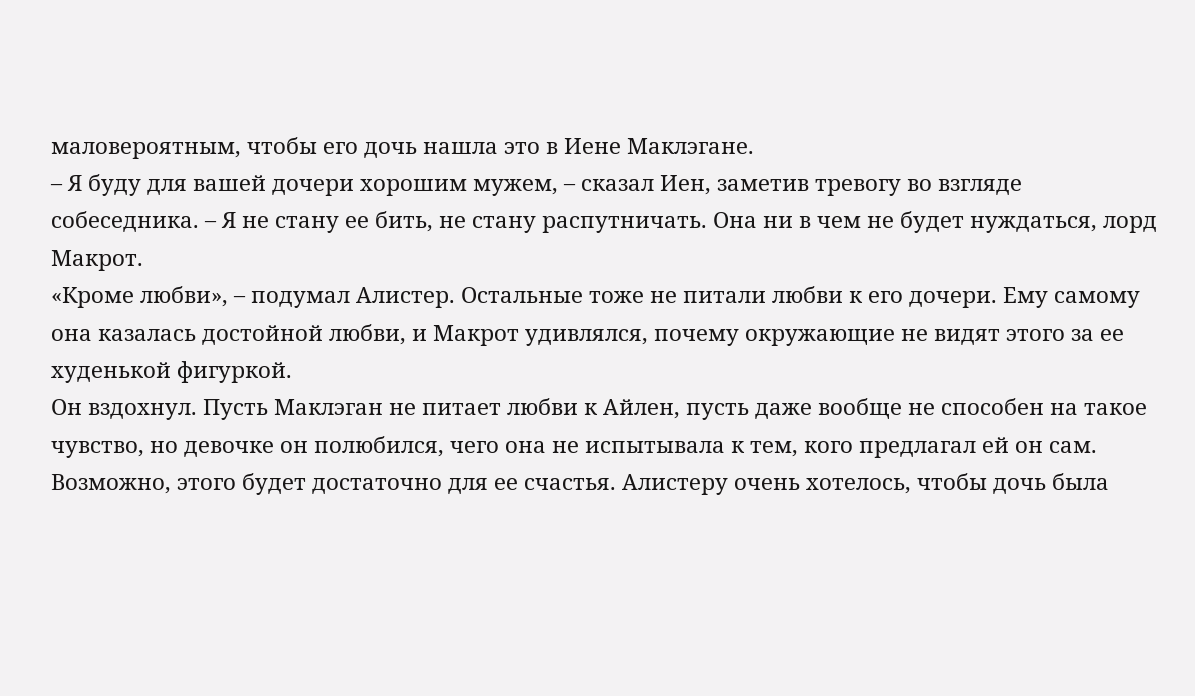маловероятным, чтобы его дочь нашла это в Иене Маклэгане.
– Я буду для вашей дочери хорошим мужем, – сказал Иен, заметив тревогу во взгляде собеседника. – Я не стану ее бить, не стану распутничать. Она ни в чем не будет нуждаться, лорд Макрот.
«Кроме любви», – подумал Алистер. Остальные тоже не питали любви к его дочери. Ему самому она казалась достойной любви, и Макрот удивлялся, почему окружающие не видят этого за ее худенькой фигуркой.
Он вздохнул. Пусть Маклэган не питает любви к Айлен, пусть даже вообще не способен на такое чувство, но девочке он полюбился, чего она не испытывала к тем, кого предлагал ей он сам. Возможно, этого будет достаточно для ее счастья. Алистеру очень хотелось, чтобы дочь была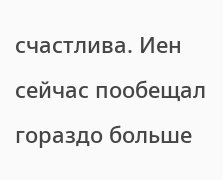счастлива. Иен сейчас пообещал гораздо больше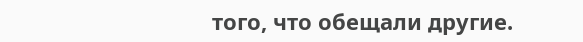того, что обещали другие.